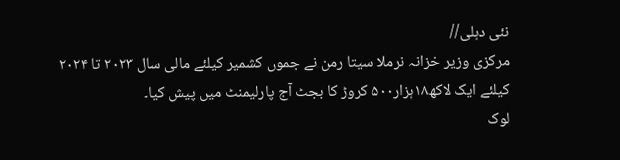نئی دہلی//
مرکزی وزیر خزانہ نرملا سیتا رمن نے جموں کشمیر کیلئے مالی سال ۲۰۲۳ تا ۲۰۲۴ کیلئے ایک لاکھ۱۸ہزار۵۰۰ کروڑ کا بجٹ آج پارلیمنٹ میں پیش کیا۔
لوک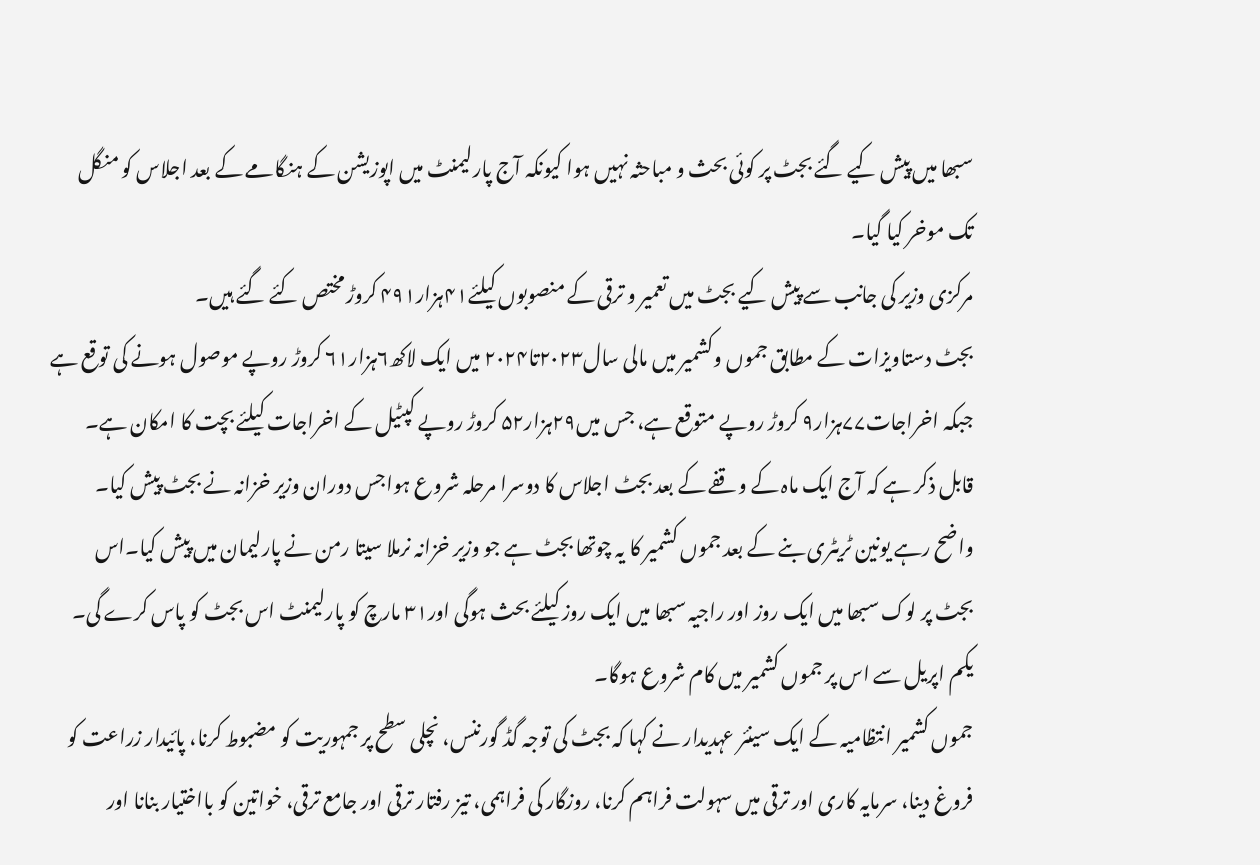سبھا میں پیش کیے گئے بجٹ پر کوئی بحث و مباحثہ نہیں ہوا کیونکہ آج پارلیمنٹ میں اپوزیشن کے ہنگامے کے بعد اجلاس کو منگل تک موخر کیا گیا۔
مرکزی وزیر کی جانب سے پیش کیے بجٹ میں تعمیر و ترقی کے منصوبوں کیلئے۴۱ہزار۴۹۱ کروڑ مختص کئے گئے ہیں۔
بجٹ دستاویزات کے مطابق جموں وکشمیر میں مالی سال۲۰۲۳تا۲۰۲۴ میں ایک لاکھ۶ہزار۶۱ کروڑ روپے موصول ہونے کی توقع ہے جبکہ اخراجات۷۷ہزار۹ کروڑ روپے متوقع ہے، جس میں۲۹ہزار۵۲ کروڑ روپے کپٹیل کے اخراجات کیلئے بچت کا امکان ہے۔
قابل ذکر ہے کہ آج ایک ماہ کے وقفے کے بعد بجٹ اجلاس کا دوسرا مرحلہ شروع ہواجس دوران وزیر خزانہ نے بجٹ پیش کیا۔
واضح رہے یونین ٹریٹری بنے کے بعد جموں کشمیر کا یہ چوتھا بجٹ ہے جو وزیر خزانہ نرملا سیتا رمن نے پارلیمان میں پیش کیا۔اس بجٹ پر لوک سبھا میں ایک روز اور راجیہ سبھا میں ایک روز کیلئے بحث ہوگی اور۳۱ مارچ کو پارلیمنٹ اس بجٹ کو پاس کرے گی۔
یکم اپریل سے اس پر جموں کشمیر میں کام شروع ہوگا۔
جموں کشمیر انتظامیہ کے ایک سینئر عہدیدار نے کہا کہ بجٹ کی توجہ گڈ گورننس، نچلی سطح پر جمہوریت کو مضبوط کرنا، پائیدار زراعت کو فروغ دینا، سرمایہ کاری اور ترقی میں سہولت فراہم کرنا، روزگار کی فراہمی، تیز رفتار ترقی اور جامع ترقی، خواتین کو بااختیار بنانا اور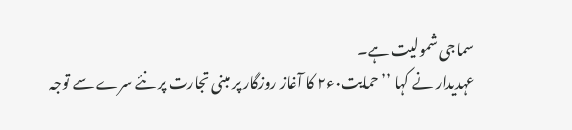سماجی شمولیت ہے۔
عہدیدار نے کہا ’’حمایت۰ء۲ کا آغاز روزگار پر مبنی تجارت پر نئے سرے سے توجہ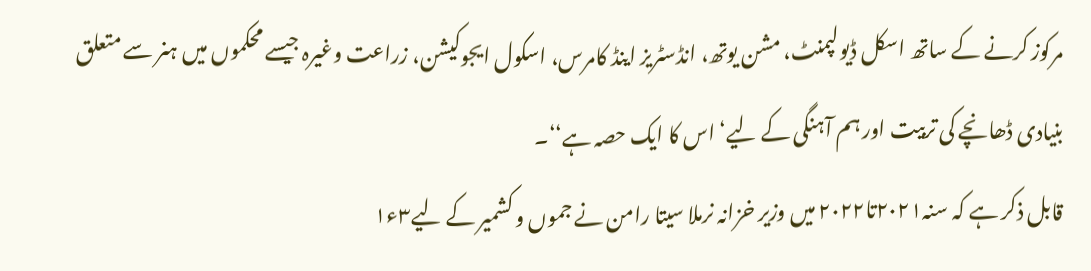مرکوز کرنے کے ساتھ اسکل ڈیولپمنٹ، مشن یوتھ، انڈسٹریز اینڈ کامرس، اسکول ایجوکیشن، زراعت وغیرہ جیسے محکموں میں ہنر سے متعلق بنیادی ڈھانچے کی تربیت اور ہم آہنگی کے لیے‘ اس کا ایک حصہ ہے‘‘۔
قابل ذکر ہے کہ سنہ۲۰۲۱تا۲۰۲۲ میں وزیر خزانہ نرملا سیتا رامن نے جموں و کشمیر کے لیے۳ء۱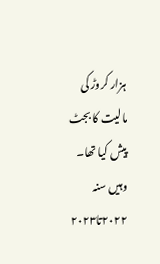ہزار کروڑ کی مالیت کا بجٹ پیش کیا تھا۔ وہیں سنہ ۲۰۲۲تا۲۰۲۳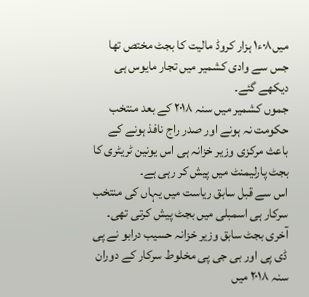میں۰۸ء۱ ہزار کروڈ مالیت کا بجٹ مختص تھا جس سے وادی کشمیر میں تجار مایوس ہی دیکھے گئے۔
جموں کشمیر میں سنہ ۲۰۱۸ کے بعد منتخب حکومت نہ ہونے اور صدر راج نافذ ہونے کے باعث مرکزی وزیر خزانہ ہی اس یونین ٹریٹری کا بجٹ پارلیمنٹ میں پیش کر رہی ہے۔
اس سے قبل سابق ریاست میں یہاں کی منتخب سرکار ہی اسمبلی میں بجٹ پیش کرتی تھی۔ آخری بجٹ سابق وزیر خزانہ حسیب درابو نے پی ڈی پی اور بی جی پی مخلوط سرکار کے دوران سنہ ۲۰۱۸ میں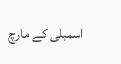اسمبلی کے مارچ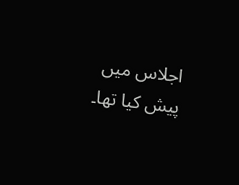اجلاس میں پیش کیا تھا۔